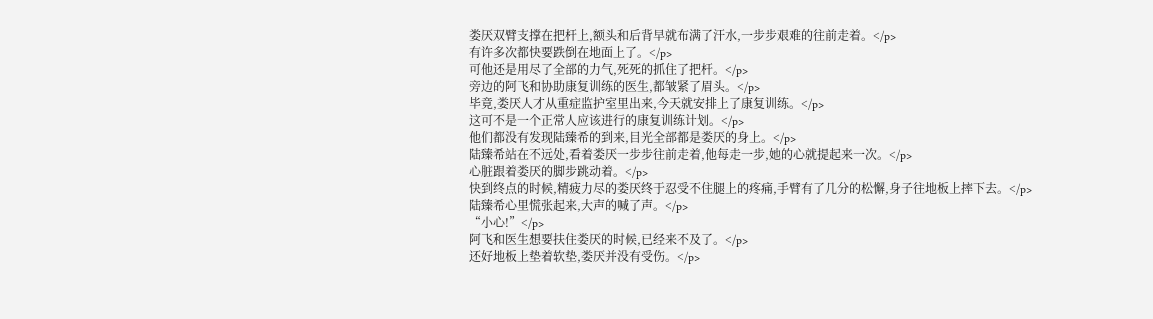娄厌双臂支撑在把杆上,额头和后背早就布满了汗水,一步步艰难的往前走着。</p>
有许多次都快要跌倒在地面上了。</p>
可他还是用尽了全部的力气,死死的抓住了把杆。</p>
旁边的阿飞和协助康复训练的医生,都皱紧了眉头。</p>
毕竟,娄厌人才从重症监护室里出来,今天就安排上了康复训练。</p>
这可不是一个正常人应该进行的康复训练计划。</p>
他们都没有发现陆臻希的到来,目光全部都是娄厌的身上。</p>
陆臻希站在不远处,看着娄厌一步步往前走着,他每走一步,她的心就提起来一次。</p>
心脏跟着娄厌的脚步跳动着。</p>
快到终点的时候,精疲力尽的娄厌终于忍受不住腿上的疼痛,手臂有了几分的松懈,身子往地板上摔下去。</p>
陆臻希心里慌张起来,大声的喊了声。</p>
“小心!”</p>
阿飞和医生想要扶住娄厌的时候,已经来不及了。</p>
还好地板上垫着软垫,娄厌并没有受伤。</p>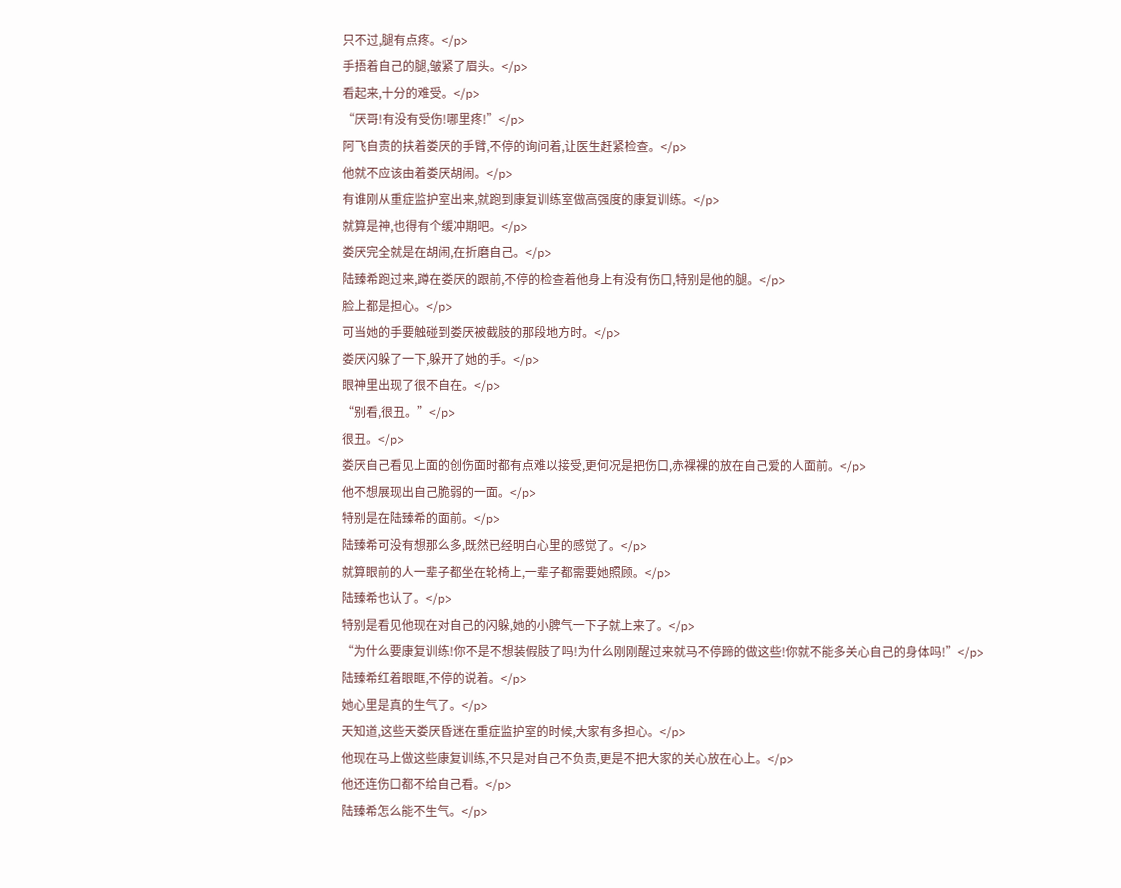只不过,腿有点疼。</p>
手捂着自己的腿,皱紧了眉头。</p>
看起来,十分的难受。</p>
“厌哥!有没有受伤!哪里疼!”</p>
阿飞自责的扶着娄厌的手臂,不停的询问着,让医生赶紧检查。</p>
他就不应该由着娄厌胡闹。</p>
有谁刚从重症监护室出来,就跑到康复训练室做高强度的康复训练。</p>
就算是神,也得有个缓冲期吧。</p>
娄厌完全就是在胡闹,在折磨自己。</p>
陆臻希跑过来,蹲在娄厌的跟前,不停的检查着他身上有没有伤口,特别是他的腿。</p>
脸上都是担心。</p>
可当她的手要触碰到娄厌被截肢的那段地方时。</p>
娄厌闪躲了一下,躲开了她的手。</p>
眼神里出现了很不自在。</p>
“别看,很丑。”</p>
很丑。</p>
娄厌自己看见上面的创伤面时都有点难以接受,更何况是把伤口,赤裸裸的放在自己爱的人面前。</p>
他不想展现出自己脆弱的一面。</p>
特别是在陆臻希的面前。</p>
陆臻希可没有想那么多,既然已经明白心里的感觉了。</p>
就算眼前的人一辈子都坐在轮椅上,一辈子都需要她照顾。</p>
陆臻希也认了。</p>
特别是看见他现在对自己的闪躲,她的小脾气一下子就上来了。</p>
“为什么要康复训练!你不是不想装假肢了吗!为什么刚刚醒过来就马不停蹄的做这些!你就不能多关心自己的身体吗!”</p>
陆臻希红着眼眶,不停的说着。</p>
她心里是真的生气了。</p>
天知道,这些天娄厌昏迷在重症监护室的时候,大家有多担心。</p>
他现在马上做这些康复训练,不只是对自己不负责,更是不把大家的关心放在心上。</p>
他还连伤口都不给自己看。</p>
陆臻希怎么能不生气。</p>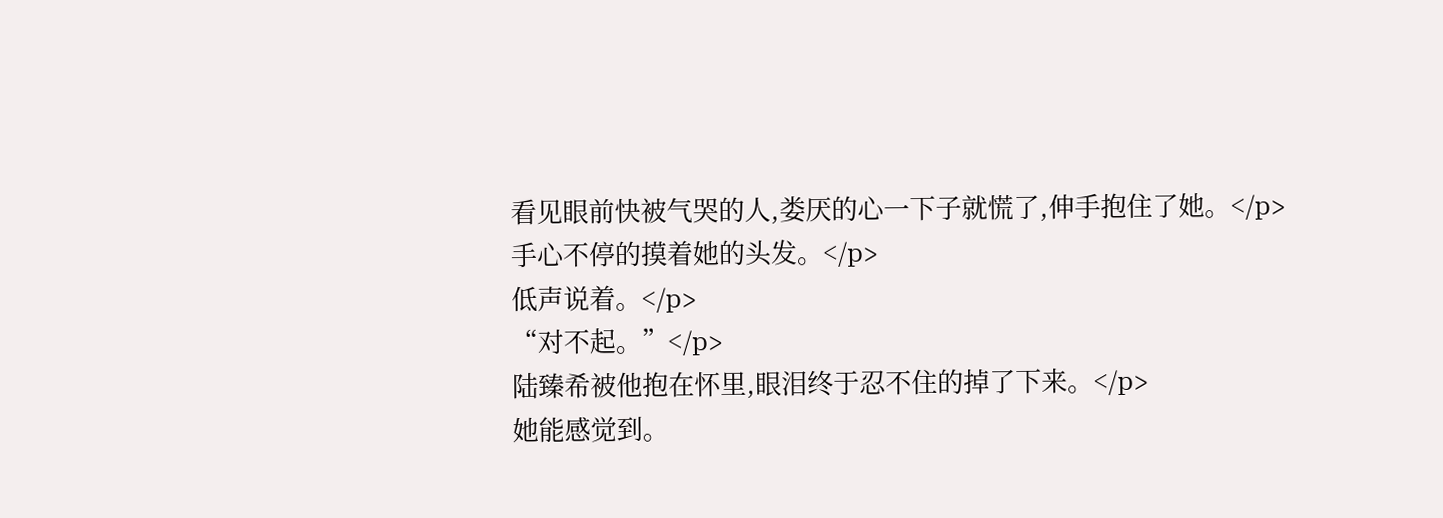看见眼前快被气哭的人,娄厌的心一下子就慌了,伸手抱住了她。</p>
手心不停的摸着她的头发。</p>
低声说着。</p>
“对不起。”</p>
陆臻希被他抱在怀里,眼泪终于忍不住的掉了下来。</p>
她能感觉到。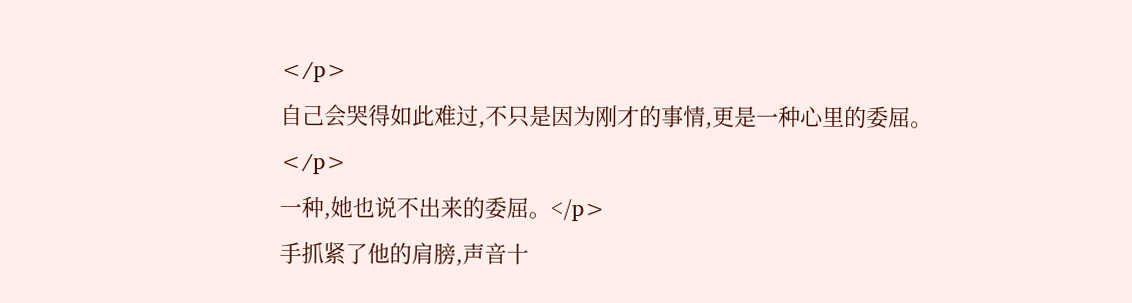</p>
自己会哭得如此难过,不只是因为刚才的事情,更是一种心里的委屈。</p>
一种,她也说不出来的委屈。</p>
手抓紧了他的肩膀,声音十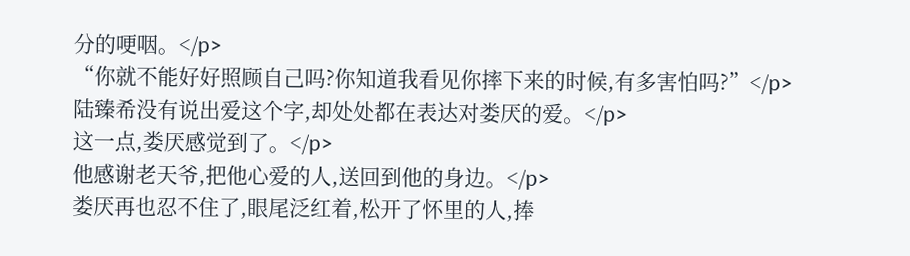分的哽咽。</p>
“你就不能好好照顾自己吗?你知道我看见你摔下来的时候,有多害怕吗?”</p>
陆臻希没有说出爱这个字,却处处都在表达对娄厌的爱。</p>
这一点,娄厌感觉到了。</p>
他感谢老天爷,把他心爱的人,送回到他的身边。</p>
娄厌再也忍不住了,眼尾泛红着,松开了怀里的人,捧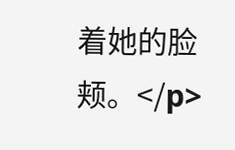着她的脸颊。</p>